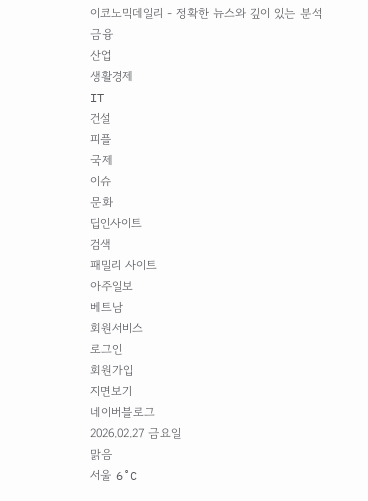이코노믹데일리 - 정확한 뉴스와 깊이 있는 분석
금융
산업
생활경제
IT
건설
피플
국제
이슈
문화
딥인사이트
검색
패밀리 사이트
아주일보
베트남
회원서비스
로그인
회원가입
지면보기
네이버블로그
2026.02.27 금요일
맑음
서울 6˚C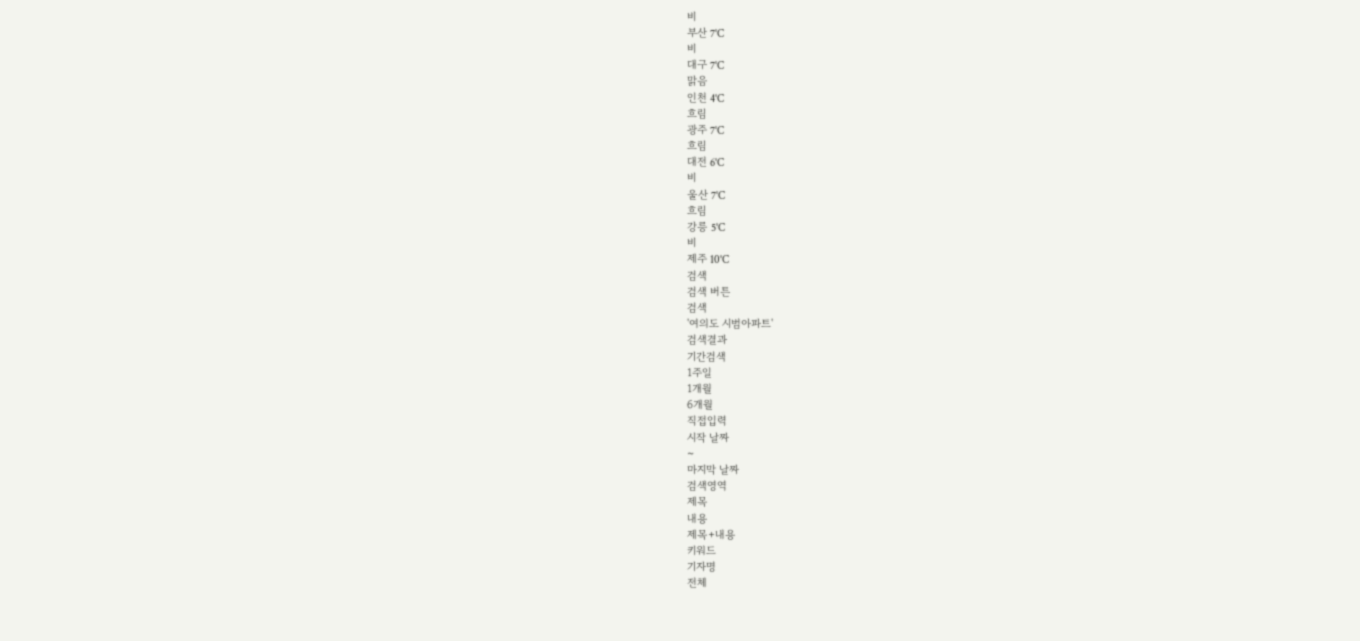비
부산 7˚C
비
대구 7˚C
맑음
인천 4˚C
흐림
광주 7˚C
흐림
대전 6˚C
비
울산 7˚C
흐림
강릉 5˚C
비
제주 10˚C
검색
검색 버튼
검색
'여의도 시범아파트'
검색결과
기간검색
1주일
1개월
6개월
직접입력
시작 날짜
~
마지막 날짜
검색영역
제목
내용
제목+내용
키워드
기자명
전체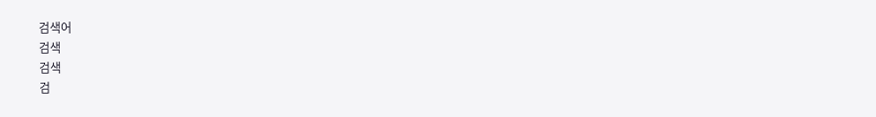검색어
검색
검색
검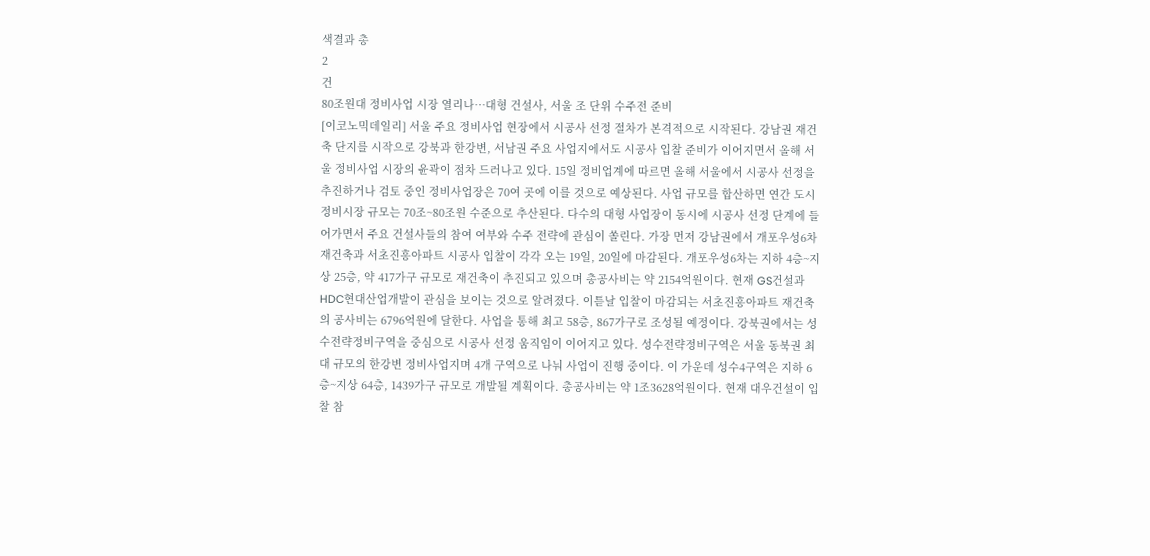색결과 총
2
건
80조원대 정비사업 시장 열리나…대형 건설사, 서울 조 단위 수주전 준비
[이코노믹데일리] 서울 주요 정비사업 현장에서 시공사 선정 절차가 본격적으로 시작된다. 강남권 재건축 단지를 시작으로 강북과 한강변, 서남권 주요 사업지에서도 시공사 입찰 준비가 이어지면서 올해 서울 정비사업 시장의 윤곽이 점차 드러나고 있다. 15일 정비업계에 따르면 올해 서울에서 시공사 선정을 추진하거나 검토 중인 정비사업장은 70여 곳에 이를 것으로 예상된다. 사업 규모를 합산하면 연간 도시정비시장 규모는 70조~80조원 수준으로 추산된다. 다수의 대형 사업장이 동시에 시공사 선정 단계에 들어가면서 주요 건설사들의 참여 여부와 수주 전략에 관심이 쏠린다. 가장 먼저 강남권에서 개포우성6차 재건축과 서초진흥아파트 시공사 입찰이 각각 오는 19일, 20일에 마감된다. 개포우성6차는 지하 4층~지상 25층, 약 417가구 규모로 재건축이 추진되고 있으며 총공사비는 약 2154억원이다. 현재 GS건설과 HDC현대산업개발이 관심을 보이는 것으로 알려졌다. 이튿날 입찰이 마감되는 서초진흥아파트 재건축의 공사비는 6796억원에 달한다. 사업을 통해 최고 58층, 867가구로 조성될 예정이다. 강북권에서는 성수전략정비구역을 중심으로 시공사 선정 움직임이 이어지고 있다. 성수전략정비구역은 서울 동북권 최대 규모의 한강변 정비사업지며 4개 구역으로 나눠 사업이 진행 중이다. 이 가운데 성수4구역은 지하 6층~지상 64층, 1439가구 규모로 개발될 계획이다. 총공사비는 약 1조3628억원이다. 현재 대우건설이 입찰 참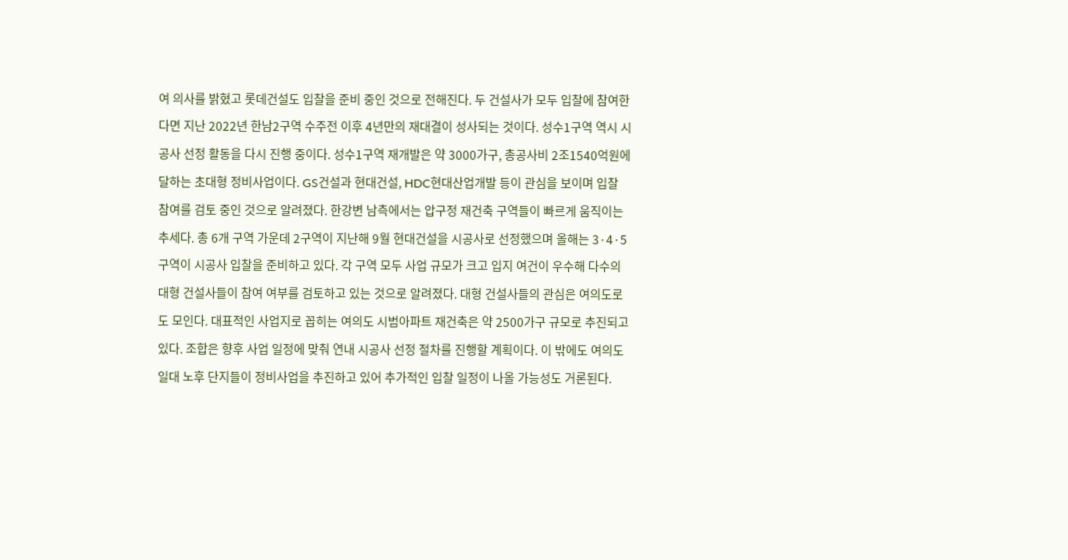여 의사를 밝혔고 롯데건설도 입찰을 준비 중인 것으로 전해진다. 두 건설사가 모두 입찰에 참여한다면 지난 2022년 한남2구역 수주전 이후 4년만의 재대결이 성사되는 것이다. 성수1구역 역시 시공사 선정 활동을 다시 진행 중이다. 성수1구역 재개발은 약 3000가구, 총공사비 2조1540억원에 달하는 초대형 정비사업이다. GS건설과 현대건설, HDC현대산업개발 등이 관심을 보이며 입찰 참여를 검토 중인 것으로 알려졌다. 한강변 남측에서는 압구정 재건축 구역들이 빠르게 움직이는 추세다. 총 6개 구역 가운데 2구역이 지난해 9월 현대건설을 시공사로 선정했으며 올해는 3·4·5구역이 시공사 입찰을 준비하고 있다. 각 구역 모두 사업 규모가 크고 입지 여건이 우수해 다수의 대형 건설사들이 참여 여부를 검토하고 있는 것으로 알려졌다. 대형 건설사들의 관심은 여의도로도 모인다. 대표적인 사업지로 꼽히는 여의도 시범아파트 재건축은 약 2500가구 규모로 추진되고 있다. 조합은 향후 사업 일정에 맞춰 연내 시공사 선정 절차를 진행할 계획이다. 이 밖에도 여의도 일대 노후 단지들이 정비사업을 추진하고 있어 추가적인 입찰 일정이 나올 가능성도 거론된다.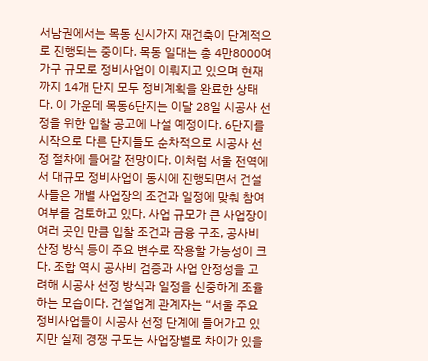서남권에서는 목동 신시가지 재건축이 단계적으로 진행되는 중이다. 목동 일대는 총 4만8000여 가구 규모로 정비사업이 이뤄지고 있으며 현재까지 14개 단지 모두 정비계획을 완료한 상태다. 이 가운데 목동6단지는 이달 28일 시공사 선정을 위한 입찰 공고에 나설 예정이다. 6단지를 시작으로 다른 단지들도 순차적으로 시공사 선정 절차에 들어갈 전망이다. 이처럼 서울 전역에서 대규모 정비사업이 동시에 진행되면서 건설사들은 개별 사업장의 조건과 일정에 맞춰 참여 여부를 검토하고 있다. 사업 규모가 큰 사업장이 여러 곳인 만큼 입찰 조건과 금융 구조, 공사비 산정 방식 등이 주요 변수로 작용할 가능성이 크다. 조합 역시 공사비 검증과 사업 안정성을 고려해 시공사 선정 방식과 일정을 신중하게 조율하는 모습이다. 건설업계 관계자는 “서울 주요 정비사업들이 시공사 선정 단계에 들어가고 있지만 실제 경쟁 구도는 사업장별로 차이가 있을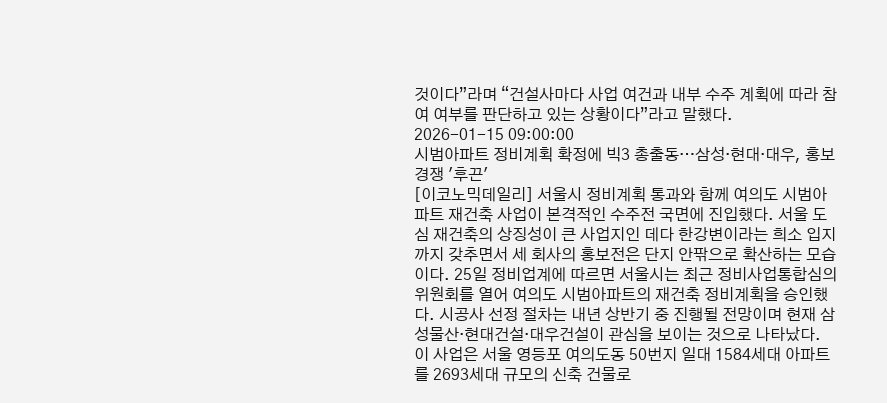것이다”라며 “건설사마다 사업 여건과 내부 수주 계획에 따라 참여 여부를 판단하고 있는 상황이다”라고 말했다.
2026-01-15 09:00:00
시범아파트 정비계획 확정에 빅3 총출동…삼성·현대·대우, 홍보 경쟁 '후끈'
[이코노믹데일리] 서울시 정비계획 통과와 함께 여의도 시범아파트 재건축 사업이 본격적인 수주전 국면에 진입했다. 서울 도심 재건축의 상징성이 큰 사업지인 데다 한강변이라는 희소 입지까지 갖추면서 세 회사의 홍보전은 단지 안팎으로 확산하는 모습이다. 25일 정비업계에 따르면 서울시는 최근 정비사업통합심의위원회를 열어 여의도 시범아파트의 재건축 정비계획을 승인했다. 시공사 선정 절차는 내년 상반기 중 진행될 전망이며 현재 삼성물산·현대건설·대우건설이 관심을 보이는 것으로 나타났다. 이 사업은 서울 영등포 여의도동 50번지 일대 1584세대 아파트를 2693세대 규모의 신축 건물로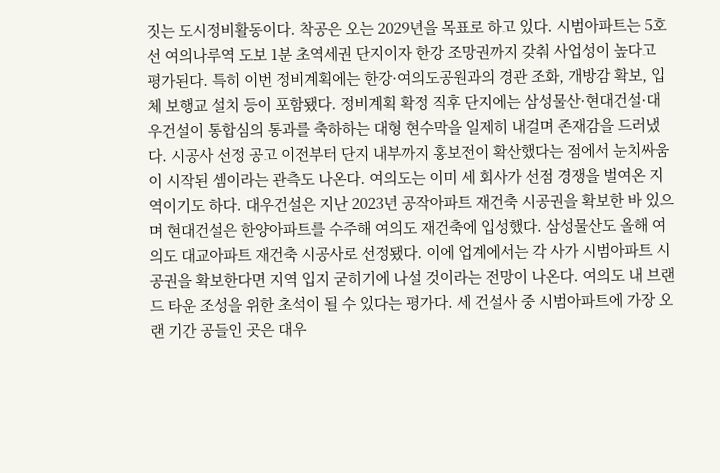짓는 도시정비활동이다. 착공은 오는 2029년을 목표로 하고 있다. 시범아파트는 5호선 여의나루역 도보 1분 초역세권 단지이자 한강 조망권까지 갖춰 사업성이 높다고 평가된다. 특히 이번 정비계획에는 한강·여의도공원과의 경관 조화, 개방감 확보, 입체 보행교 설치 등이 포함됐다. 정비계획 확정 직후 단지에는 삼성물산·현대건설·대우건설이 통합심의 통과를 축하하는 대형 현수막을 일제히 내걸며 존재감을 드러냈다. 시공사 선정 공고 이전부터 단지 내부까지 홍보전이 확산했다는 점에서 눈치싸움이 시작된 셈이라는 관측도 나온다. 여의도는 이미 세 회사가 선점 경쟁을 벌여온 지역이기도 하다. 대우건설은 지난 2023년 공작아파트 재건축 시공권을 확보한 바 있으며 현대건설은 한양아파트를 수주해 여의도 재건축에 입성했다. 삼성물산도 올해 여의도 대교아파트 재건축 시공사로 선정됐다. 이에 업계에서는 각 사가 시범아파트 시공권을 확보한다면 지역 입지 굳히기에 나설 것이라는 전망이 나온다. 여의도 내 브랜드 타운 조성을 위한 초석이 될 수 있다는 평가다. 세 건설사 중 시범아파트에 가장 오랜 기간 공들인 곳은 대우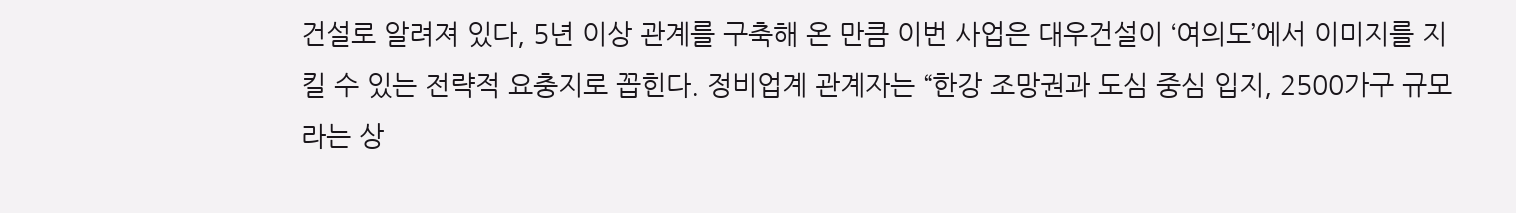건설로 알려져 있다, 5년 이상 관계를 구축해 온 만큼 이번 사업은 대우건설이 ‘여의도’에서 이미지를 지킬 수 있는 전략적 요충지로 꼽힌다. 정비업계 관계자는 “한강 조망권과 도심 중심 입지, 2500가구 규모라는 상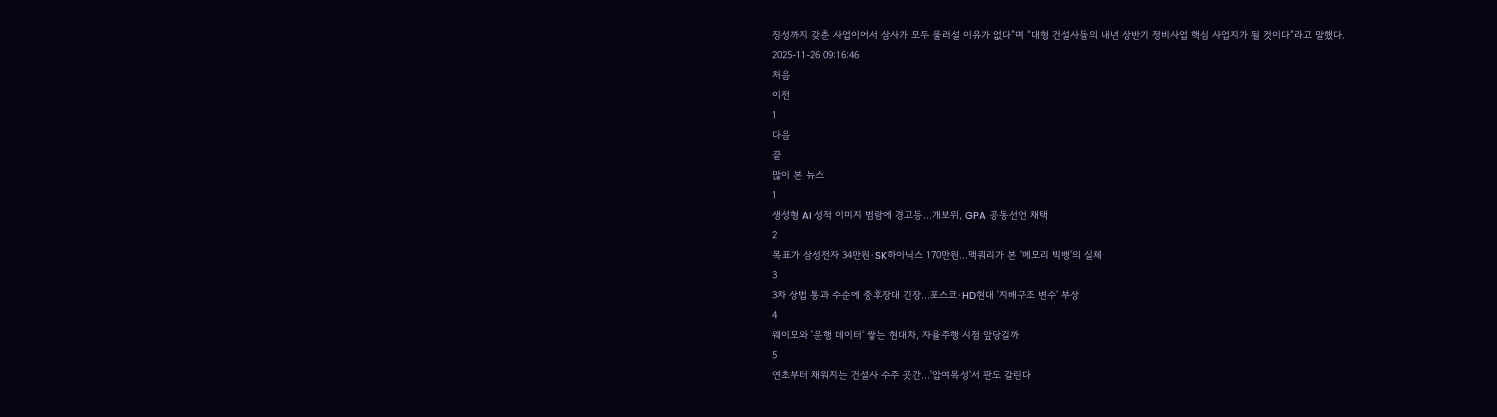징성까지 갖춘 사업이어서 삼사가 모두 물러설 이유가 없다”며 “대형 건설사들의 내년 상반기 정비사업 핵심 사업지가 될 것이다”라고 말했다.
2025-11-26 09:16:46
처음
이전
1
다음
끝
많이 본 뉴스
1
생성형 AI 성적 이미지 범람에 경고등…개보위, GPA 공동선언 채택
2
목표가 삼성전자 34만원·SK하이닉스 170만원…맥쿼리가 본 '메모리 빅뱅'의 실체
3
3차 상법 통과 수순에 중후장대 긴장…포스코·HD현대 '지배구조 변수' 부상
4
웨이모와 '운행 데이터' 쌓는 현대차, 자율주행 시점 앞당길까
5
연초부터 채워지는 건설사 수주 곳간…'압여목성'서 판도 갈린다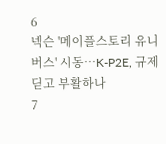6
넥슨 '메이플스토리 유니버스' 시동…K-P2E, 규제 딛고 부활하나
7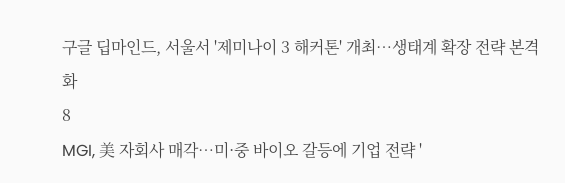구글 딥마인드, 서울서 '제미나이 3 해커톤' 개최…생태계 확장 전략 본격화
8
MGI, 美 자회사 매각…미·중 바이오 갈등에 기업 전략 '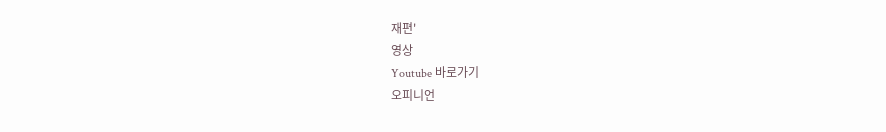재편'
영상
Youtube 바로가기
오피니언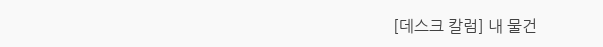[데스크 칼럼] 내 물건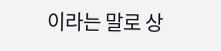이라는 말로 상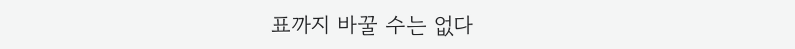표까지 바꿀 수는 없다